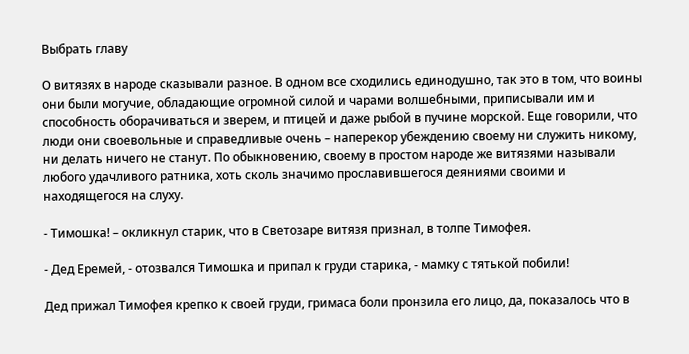Выбрать главу

О витязях в народе сказывали разное. В одном все сходились единодушно, так это в том, что воины они были могучие, обладающие огромной силой и чарами волшебными, приписывали им и способность оборачиваться и зверем, и птицей и даже рыбой в пучине морской. Еще говорили, что люди они своевольные и справедливые очень – наперекор убеждению своему ни служить никому, ни делать ничего не станут. По обыкновению, своему в простом народе же витязями называли любого удачливого ратника, хоть сколь значимо прославившегося деяниями своими и находящегося на слуху.

- Тимошка! – окликнул старик, что в Светозаре витязя признал, в толпе Тимофея.

- Дед Еремей, - отозвался Тимошка и припал к груди старика, - мамку с тятькой побили!

Дед прижал Тимофея крепко к своей груди, гримаса боли пронзила его лицо, да, показалось что в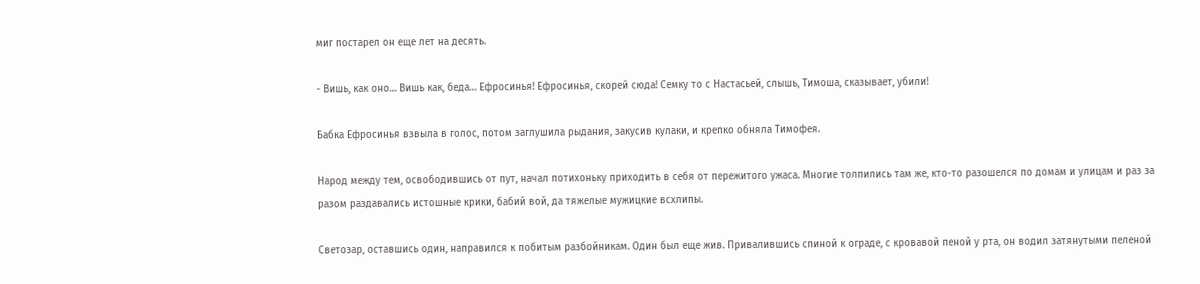миг постарел он еще лет на десять.

- Вишь, как оно… Вишь как, беда… Ефросинья! Ефросинья, скорей сюда! Семку то с Настасьей, слышь, Тимоша, сказывает, убили!

Бабка Ефросинья взвыла в голос, потом заглушила рыдания, закусив кулаки, и крепко обняла Тимофея.

Народ между тем, освободившись от пут, начал потихоньку приходить в себя от пережитого ужаса. Многие толпились там же, кто-то разошелся по домам и улицам и раз за разом раздавались истошные крики, бабий вой, да тяжелые мужицкие всхлипы.

Светозар, оставшись один, направился к побитым разбойникам. Один был еще жив. Привалившись спиной к ограде, с кровавой пеной у рта, он водил затянутыми пеленой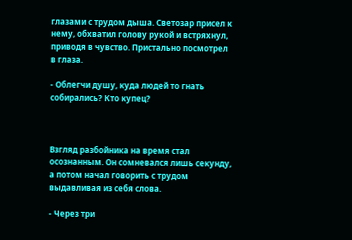глазами с трудом дыша. Светозар присел к нему, обхватил голову рукой и встряхнул, приводя в чувство. Пристально посмотрел в глаза.

- Облегчи душу, куда людей то гнать собирались? Кто купец?



Взгляд разбойника на время стал осознанным. Он сомневался лишь секунду, а потом начал говорить с трудом выдавливая из себя слова.

- Через три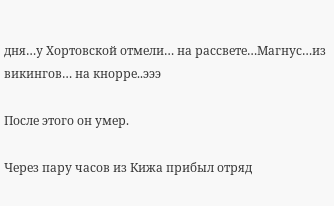дня…у Хортовской отмели… на рассвете…Магнус…из викингов… на кнорре..эээ

После этого он умер.

Через пару часов из Кижа прибыл отряд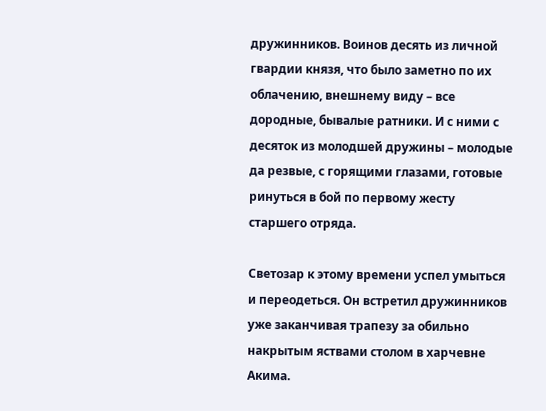дружинников. Воинов десять из личной гвардии князя, что было заметно по их облачению, внешнему виду – все дородные, бывалые ратники. И с ними с десяток из молодшей дружины – молодые да резвые, с горящими глазами, готовые ринуться в бой по первому жесту старшего отряда.

Светозар к этому времени успел умыться и переодеться. Он встретил дружинников уже заканчивая трапезу за обильно накрытым яствами столом в харчевне Акима.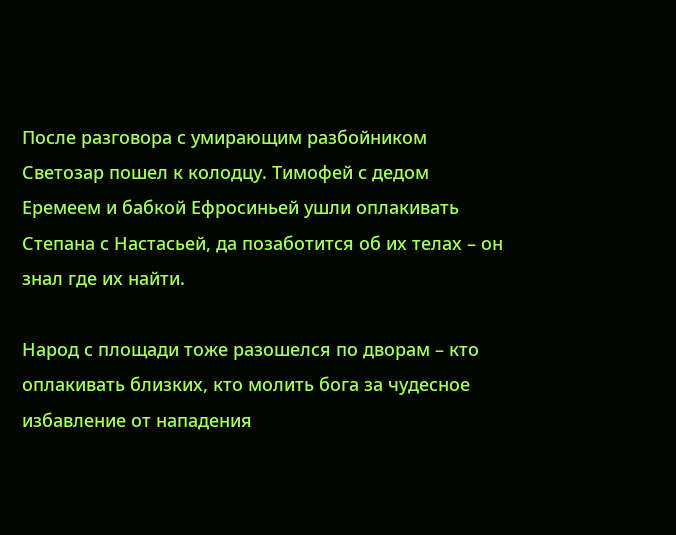После разговора с умирающим разбойником Светозар пошел к колодцу. Тимофей с дедом Еремеем и бабкой Ефросиньей ушли оплакивать Степана с Настасьей, да позаботится об их телах – он знал где их найти.

Народ с площади тоже разошелся по дворам – кто оплакивать близких, кто молить бога за чудесное избавление от нападения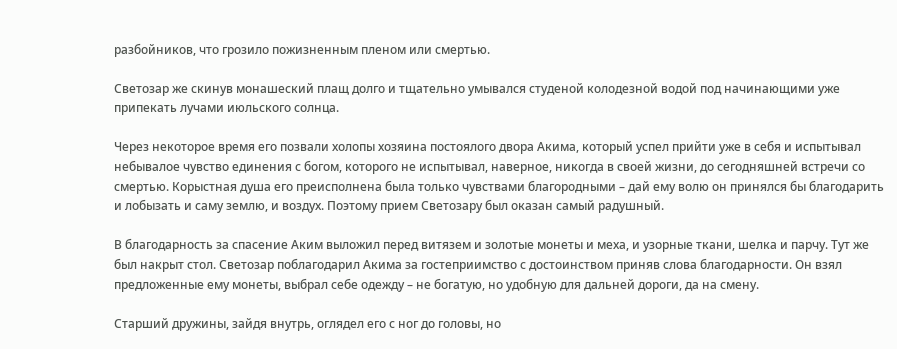разбойников, что грозило пожизненным пленом или смертью.

Светозар же скинув монашеский плащ долго и тщательно умывался студеной колодезной водой под начинающими уже припекать лучами июльского солнца.

Через некоторое время его позвали холопы хозяина постоялого двора Акима, который успел прийти уже в себя и испытывал небывалое чувство единения с богом, которого не испытывал, наверное, никогда в своей жизни, до сегодняшней встречи со смертью. Корыстная душа его преисполнена была только чувствами благородными – дай ему волю он принялся бы благодарить и лобызать и саму землю, и воздух. Поэтому прием Светозару был оказан самый радушный.

В благодарность за спасение Аким выложил перед витязем и золотые монеты и меха, и узорные ткани, шелка и парчу. Тут же был накрыт стол. Светозар поблагодарил Акима за гостеприимство с достоинством приняв слова благодарности. Он взял предложенные ему монеты, выбрал себе одежду – не богатую, но удобную для дальней дороги, да на смену.

Старший дружины, зайдя внутрь, оглядел его с ног до головы, но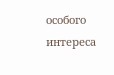особого интереса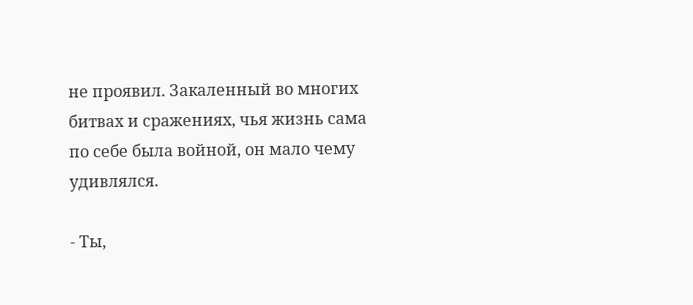не проявил. Закаленный во многих битвах и сражениях, чья жизнь сама по себе была войной, он мало чему удивлялся.

- Ты,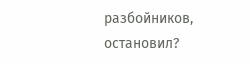разбойников, остановил?